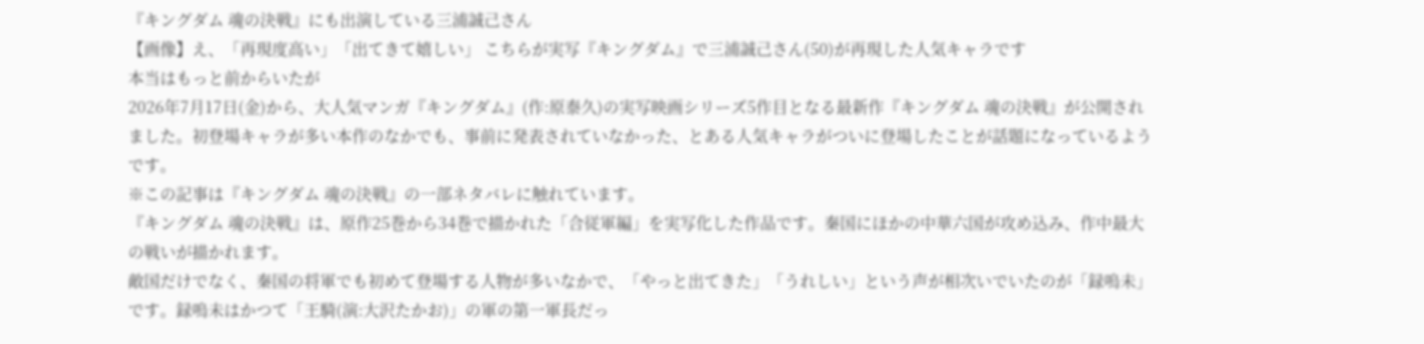『キングダム 魂の決戦』にも出演している三浦誠己さん
【画像】え、「再現度高い」「出てきて嬉しい」 こちらが実写『キングダム』で三浦誠己さん(50)が再現した人気キャラです
本当はもっと前からいたが
2026年7月17日(金)から、大人気マンガ『キングダム』(作:原泰久)の実写映画シリーズ5作目となる最新作『キングダム 魂の決戦』が公開されました。初登場キャラが多い本作のなかでも、事前に発表されていなかった、とある人気キャラがついに登場したことが話題になっているようです。
※この記事は『キングダム 魂の決戦』の一部ネタバレに触れています。
『キングダム 魂の決戦』は、原作25巻から34巻で描かれた「合従軍編」を実写化した作品です。秦国にほかの中華六国が攻め込み、作中最大の戦いが描かれます。
敵国だけでなく、秦国の将軍でも初めて登場する人物が多いなかで、「やっと出てきた」「うれしい」という声が相次いでいたのが「録嗚未」です。録嗚未はかつて「王騎(演:大沢たかお)」の軍の第一軍長だっ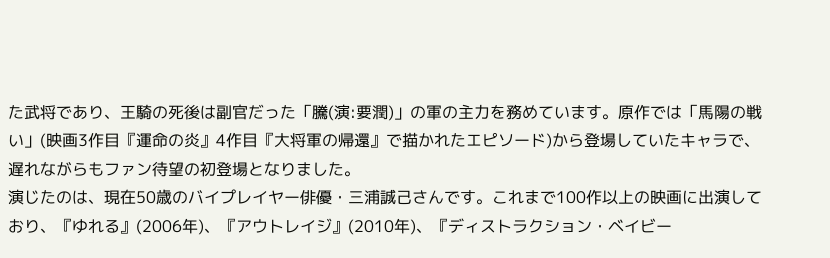た武将であり、王騎の死後は副官だった「騰(演:要潤)」の軍の主力を務めています。原作では「馬陽の戦い」(映画3作目『運命の炎』4作目『大将軍の帰還』で描かれたエピソード)から登場していたキャラで、遅れながらもファン待望の初登場となりました。
演じたのは、現在50歳のバイプレイヤー俳優・三浦誠己さんです。これまで100作以上の映画に出演しており、『ゆれる』(2006年)、『アウトレイジ』(2010年)、『ディストラクション・ベイビー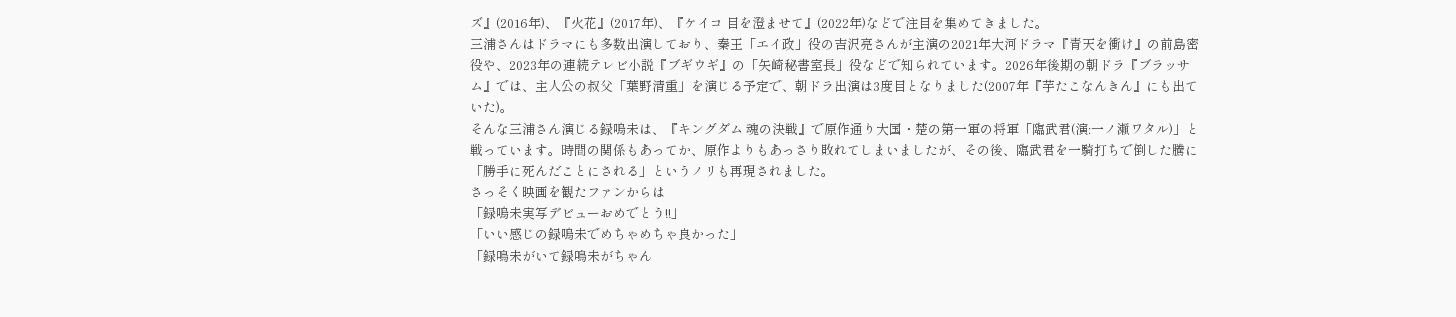ズ』(2016年)、『火花』(2017年)、『ケイコ 目を澄ませて』(2022年)などで注目を集めてきました。
三浦さんはドラマにも多数出演しており、秦王「エイ政」役の吉沢亮さんが主演の2021年大河ドラマ『青天を衝け』の前島密役や、2023年の連続テレビ小説『ブギウギ』の「矢崎秘書室長」役などで知られています。2026年後期の朝ドラ『ブラッサム』では、主人公の叔父「葉野清重」を演じる予定で、朝ドラ出演は3度目となりました(2007年『芋たこなんきん』にも出ていた)。
そんな三浦さん演じる録嗚未は、『キングダム 魂の決戦』で原作通り大国・楚の第一軍の将軍「臨武君(演:一ノ瀬ワタル)」と戦っています。時間の関係もあってか、原作よりもあっさり敗れてしまいましたが、その後、臨武君を一騎打ちで倒した騰に「勝手に死んだことにされる」というノリも再現されました。
さっそく映画を観たファンからは
「録嗚未実写デビューおめでとう!!」
「いい感じの録嗚未でめちゃめちゃ良かった」
「録鳴未がいて録鳴未がちゃん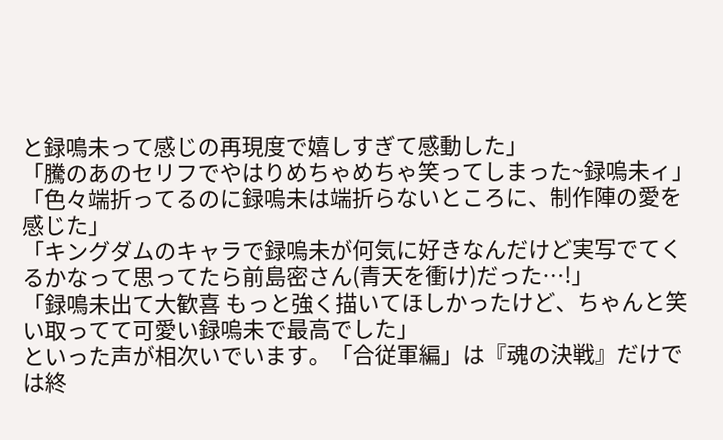と録鳴未って感じの再現度で嬉しすぎて感動した」
「騰のあのセリフでやはりめちゃめちゃ笑ってしまった~録嗚未ィ」
「色々端折ってるのに録嗚未は端折らないところに、制作陣の愛を感じた」
「キングダムのキャラで録嗚未が何気に好きなんだけど実写でてくるかなって思ってたら前島密さん(青天を衝け)だった…!」
「録鳴未出て大歓喜 もっと強く描いてほしかったけど、ちゃんと笑い取ってて可愛い録嗚未で最高でした」
といった声が相次いでいます。「合従軍編」は『魂の決戦』だけでは終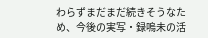わらずまだまだ続きそうなため、今後の実写・録嗚未の活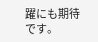躍にも期待です。